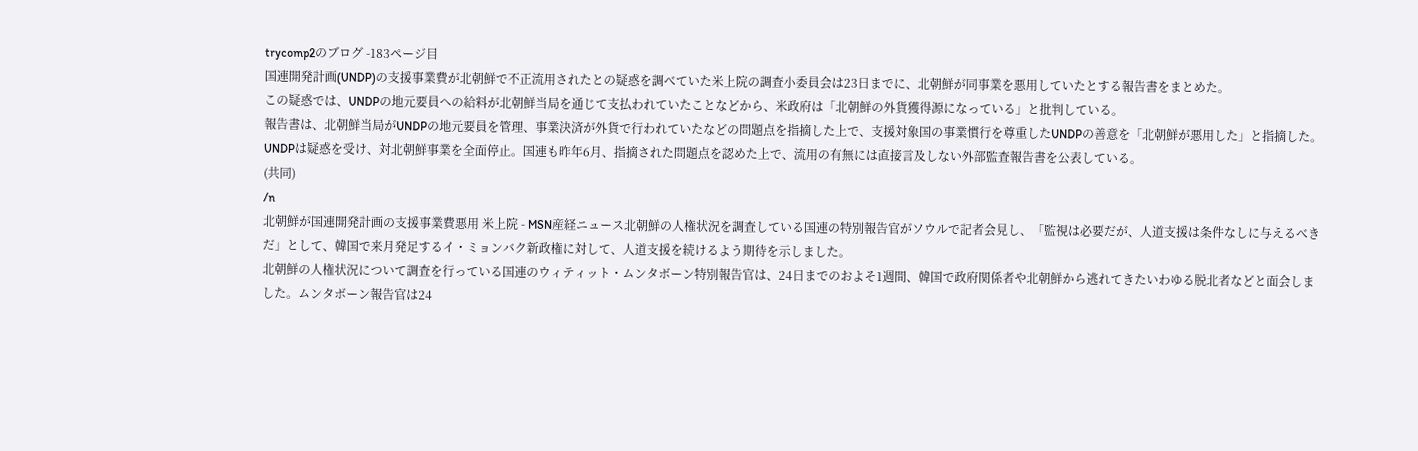trycomp2のブログ -183ページ目
国連開発計画(UNDP)の支援事業費が北朝鮮で不正流用されたとの疑惑を調べていた米上院の調査小委員会は23日までに、北朝鮮が同事業を悪用していたとする報告書をまとめた。
この疑惑では、UNDPの地元要員への給料が北朝鮮当局を通じて支払われていたことなどから、米政府は「北朝鮮の外貨獲得源になっている」と批判している。
報告書は、北朝鮮当局がUNDPの地元要員を管理、事業決済が外貨で行われていたなどの問題点を指摘した上で、支援対象国の事業慣行を尊重したUNDPの善意を「北朝鮮が悪用した」と指摘した。
UNDPは疑惑を受け、対北朝鮮事業を全面停止。国連も昨年6月、指摘された問題点を認めた上で、流用の有無には直接言及しない外部監査報告書を公表している。
(共同)
/n
北朝鮮が国連開発計画の支援事業費悪用 米上院 - MSN産経ニュース北朝鮮の人権状況を調査している国連の特別報告官がソウルで記者会見し、「監視は必要だが、人道支援は条件なしに与えるべきだ」として、韓国で来月発足するイ・ミョンバク新政権に対して、人道支援を続けるよう期待を示しました。
北朝鮮の人権状況について調査を行っている国連のウィティット・ムンタボーン特別報告官は、24日までのおよそ1週間、韓国で政府関係者や北朝鮮から逃れてきたいわゆる脱北者などと面会しました。ムンタボーン報告官は24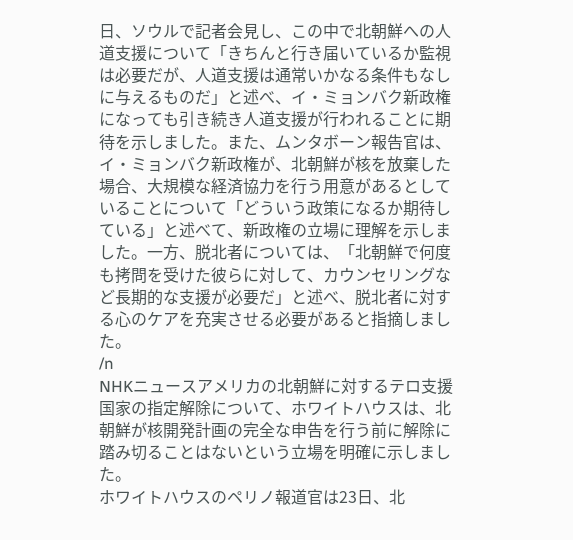日、ソウルで記者会見し、この中で北朝鮮への人道支援について「きちんと行き届いているか監視は必要だが、人道支援は通常いかなる条件もなしに与えるものだ」と述べ、イ・ミョンバク新政権になっても引き続き人道支援が行われることに期待を示しました。また、ムンタボーン報告官は、イ・ミョンバク新政権が、北朝鮮が核を放棄した場合、大規模な経済協力を行う用意があるとしていることについて「どういう政策になるか期待している」と述べて、新政権の立場に理解を示しました。一方、脱北者については、「北朝鮮で何度も拷問を受けた彼らに対して、カウンセリングなど長期的な支援が必要だ」と述べ、脱北者に対する心のケアを充実させる必要があると指摘しました。
/n
NHKニュースアメリカの北朝鮮に対するテロ支援国家の指定解除について、ホワイトハウスは、北朝鮮が核開発計画の完全な申告を行う前に解除に踏み切ることはないという立場を明確に示しました。
ホワイトハウスのペリノ報道官は23日、北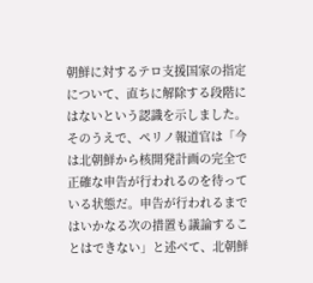朝鮮に対するテロ支援国家の指定について、直ちに解除する段階にはないという認識を示しました。そのうえで、ペリノ報道官は「今は北朝鮮から核開発計画の完全で正確な申告が行われるのを待っている状態だ。申告が行われるまではいかなる次の措置も議論することはできない」と述べて、北朝鮮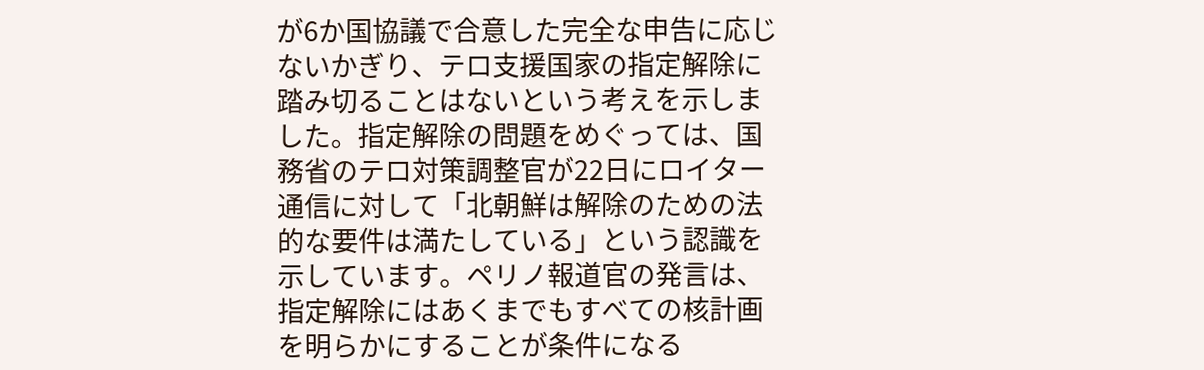が6か国協議で合意した完全な申告に応じないかぎり、テロ支援国家の指定解除に踏み切ることはないという考えを示しました。指定解除の問題をめぐっては、国務省のテロ対策調整官が22日にロイター通信に対して「北朝鮮は解除のための法的な要件は満たしている」という認識を示しています。ペリノ報道官の発言は、指定解除にはあくまでもすべての核計画を明らかにすることが条件になる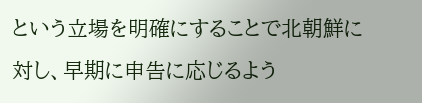という立場を明確にすることで北朝鮮に対し、早期に申告に応じるよう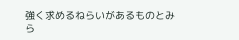強く求めるねらいがあるものとみら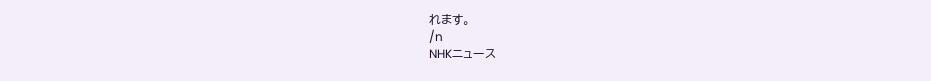れます。
/n
NHKニュース